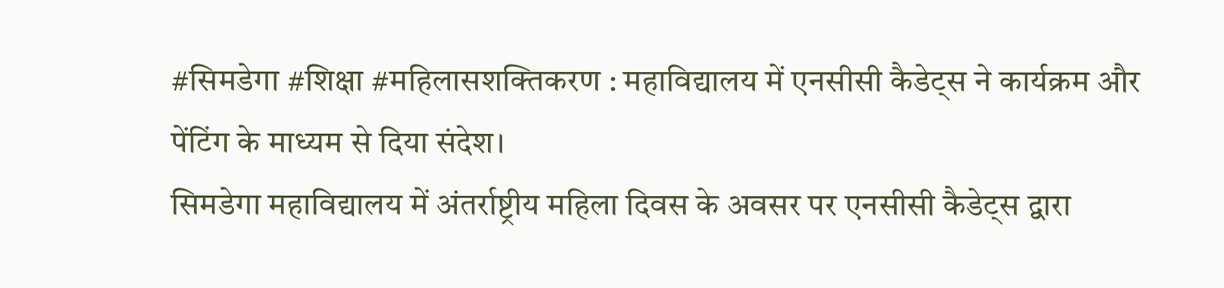#सिमडेगा #शिक्षा #महिलासशक्तिकरण : महाविद्यालय में एनसीसी कैडेट्स ने कार्यक्रम और पेंटिंग के माध्यम से दिया संदेश।
सिमडेगा महाविद्यालय में अंतर्राष्ट्रीय महिला दिवस के अवसर पर एनसीसी कैडेट्स द्वारा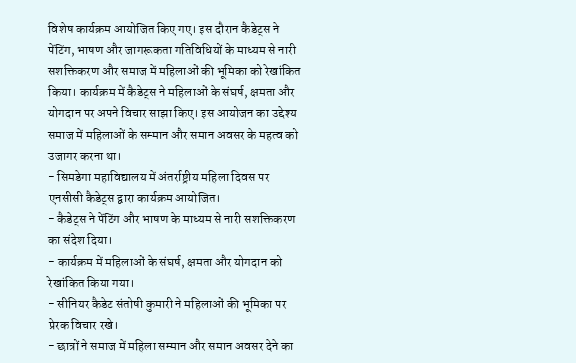विशेष कार्यक्रम आयोजित किए गए। इस दौरान कैडेट्स ने पेंटिंग, भाषण और जागरूकता गतिविधियों के माध्यम से नारी सशक्तिकरण और समाज में महिलाओं की भूमिका को रेखांकित किया। कार्यक्रम में कैडेट्स ने महिलाओं के संघर्ष, क्षमता और योगदान पर अपने विचार साझा किए। इस आयोजन का उद्देश्य समाज में महिलाओं के सम्मान और समान अवसर के महत्व को उजागर करना था।
- सिमडेगा महाविद्यालय में अंतर्राष्ट्रीय महिला दिवस पर एनसीसी कैडेट्स द्वारा कार्यक्रम आयोजित।
- कैडेट्स ने पेंटिंग और भाषण के माध्यम से नारी सशक्तिकरण का संदेश दिया।
- कार्यक्रम में महिलाओं के संघर्ष, क्षमता और योगदान को रेखांकित किया गया।
- सीनियर कैडेट संतोषी कुमारी ने महिलाओं की भूमिका पर प्रेरक विचार रखे।
- छात्रों ने समाज में महिला सम्मान और समान अवसर देने का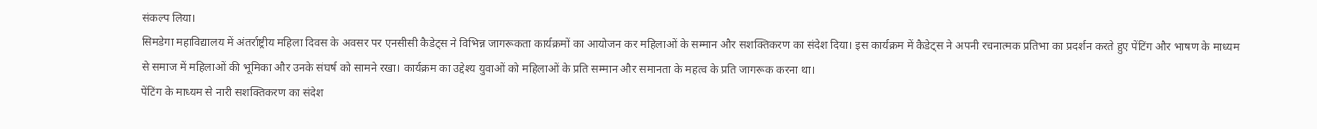संकल्प लिया।
सिमडेगा महाविद्यालय में अंतर्राष्ट्रीय महिला दिवस के अवसर पर एनसीसी कैडेट्स ने विभिन्न जागरूकता कार्यक्रमों का आयोजन कर महिलाओं के सम्मान और सशक्तिकरण का संदेश दिया। इस कार्यक्रम में कैडेट्स ने अपनी रचनात्मक प्रतिभा का प्रदर्शन करते हुए पेंटिंग और भाषण के माध्यम से समाज में महिलाओं की भूमिका और उनके संघर्ष को सामने रखा। कार्यक्रम का उद्देश्य युवाओं को महिलाओं के प्रति सम्मान और समानता के महत्व के प्रति जागरूक करना था।
पेंटिंग के माध्यम से नारी सशक्तिकरण का संदेश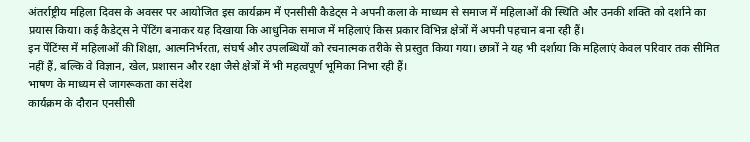अंतर्राष्ट्रीय महिला दिवस के अवसर पर आयोजित इस कार्यक्रम में एनसीसी कैडेट्स ने अपनी कला के माध्यम से समाज में महिलाओं की स्थिति और उनकी शक्ति को दर्शाने का प्रयास किया। कई कैडेट्स ने पेंटिंग बनाकर यह दिखाया कि आधुनिक समाज में महिलाएं किस प्रकार विभिन्न क्षेत्रों में अपनी पहचान बना रही हैं।
इन पेंटिंग्स में महिलाओं की शिक्षा, आत्मनिर्भरता, संघर्ष और उपलब्धियों को रचनात्मक तरीके से प्रस्तुत किया गया। छात्रों ने यह भी दर्शाया कि महिलाएं केवल परिवार तक सीमित नहीं हैं, बल्कि वे विज्ञान, खेल, प्रशासन और रक्षा जैसे क्षेत्रों में भी महत्वपूर्ण भूमिका निभा रही हैं।
भाषण के माध्यम से जागरूकता का संदेश
कार्यक्रम के दौरान एनसीसी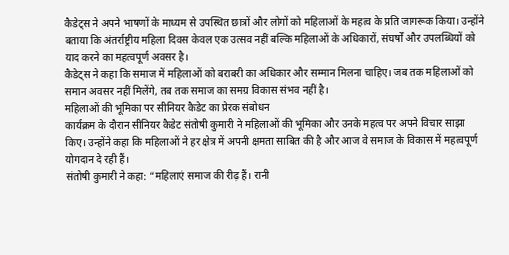कैडेट्स ने अपने भाषणों के माध्यम से उपस्थित छात्रों और लोगों को महिलाओं के महत्व के प्रति जागरूक किया। उन्होंने बताया कि अंतर्राष्ट्रीय महिला दिवस केवल एक उत्सव नहीं बल्कि महिलाओं के अधिकारों, संघर्षों और उपलब्धियों को याद करने का महत्वपूर्ण अवसर है।
कैडेट्स ने कहा कि समाज में महिलाओं को बराबरी का अधिकार और सम्मान मिलना चाहिए। जब तक महिलाओं को समान अवसर नहीं मिलेंगे, तब तक समाज का समग्र विकास संभव नहीं है।
महिलाओं की भूमिका पर सीनियर कैडेट का प्रेरक संबोधन
कार्यक्रम के दौरान सीनियर कैडेट संतोषी कुमारी ने महिलाओं की भूमिका और उनके महत्व पर अपने विचार साझा किए। उन्होंने कहा कि महिलाओं ने हर क्षेत्र में अपनी क्षमता साबित की है और आज वे समाज के विकास में महत्वपूर्ण योगदान दे रही हैं।
संतोषी कुमारी ने कहा: “महिलाएं समाज की रीढ़ हैं। रानी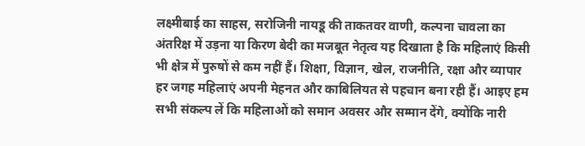लक्ष्मीबाई का साहस, सरोजिनी नायडू की ताकतवर वाणी, कल्पना चावला का अंतरिक्ष में उड़ना या किरण बेदी का मजबूत नेतृत्व यह दिखाता है कि महिलाएं किसी भी क्षेत्र में पुरुषों से कम नहीं हैं। शिक्षा, विज्ञान, खेल, राजनीति, रक्षा और व्यापार हर जगह महिलाएं अपनी मेहनत और काबिलियत से पहचान बना रही हैं। आइए हम सभी संकल्प लें कि महिलाओं को समान अवसर और सम्मान देंगे, क्योंकि नारी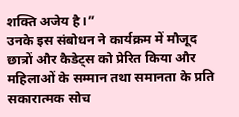शक्ति अजेय है।”
उनके इस संबोधन ने कार्यक्रम में मौजूद छात्रों और कैडेट्स को प्रेरित किया और महिलाओं के सम्मान तथा समानता के प्रति सकारात्मक सोच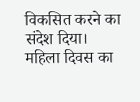विकसित करने का संदेश दिया।
महिला दिवस का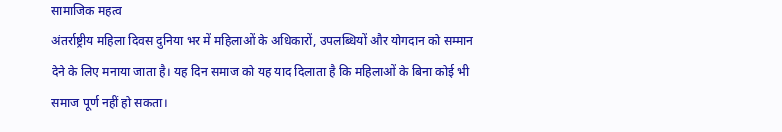सामाजिक महत्व
अंतर्राष्ट्रीय महिला दिवस दुनिया भर में महिलाओं के अधिकारों, उपलब्धियों और योगदान को सम्मान देने के लिए मनाया जाता है। यह दिन समाज को यह याद दिलाता है कि महिलाओं के बिना कोई भी समाज पूर्ण नहीं हो सकता।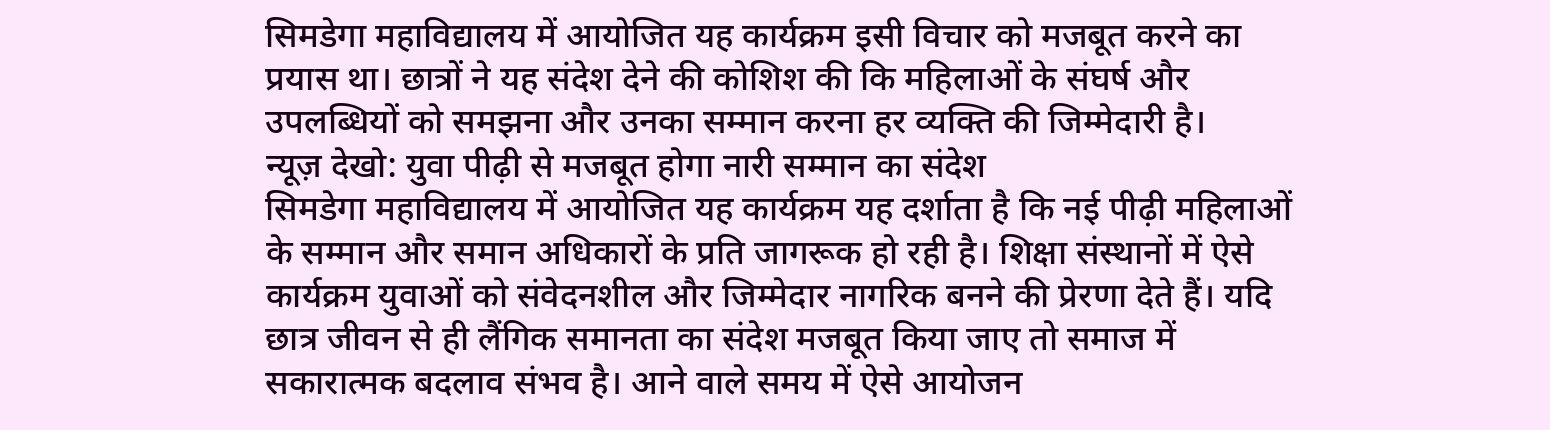सिमडेगा महाविद्यालय में आयोजित यह कार्यक्रम इसी विचार को मजबूत करने का प्रयास था। छात्रों ने यह संदेश देने की कोशिश की कि महिलाओं के संघर्ष और उपलब्धियों को समझना और उनका सम्मान करना हर व्यक्ति की जिम्मेदारी है।
न्यूज़ देखो: युवा पीढ़ी से मजबूत होगा नारी सम्मान का संदेश
सिमडेगा महाविद्यालय में आयोजित यह कार्यक्रम यह दर्शाता है कि नई पीढ़ी महिलाओं के सम्मान और समान अधिकारों के प्रति जागरूक हो रही है। शिक्षा संस्थानों में ऐसे कार्यक्रम युवाओं को संवेदनशील और जिम्मेदार नागरिक बनने की प्रेरणा देते हैं। यदि छात्र जीवन से ही लैंगिक समानता का संदेश मजबूत किया जाए तो समाज में सकारात्मक बदलाव संभव है। आने वाले समय में ऐसे आयोजन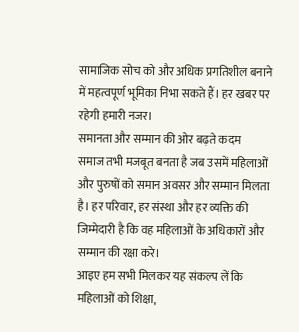सामाजिक सोच को और अधिक प्रगतिशील बनाने में महत्वपूर्ण भूमिका निभा सकते हैं। हर खबर पर रहेगी हमारी नजर।
समानता और सम्मान की ओर बढ़ते कदम
समाज तभी मजबूत बनता है जब उसमें महिलाओं और पुरुषों को समान अवसर और सम्मान मिलता है। हर परिवार, हर संस्था और हर व्यक्ति की जिम्मेदारी है कि वह महिलाओं के अधिकारों और सम्मान की रक्षा करे।
आइए हम सभी मिलकर यह संकल्प लें कि महिलाओं को शिक्षा,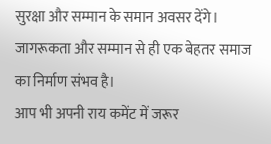सुरक्षा और सम्मान के समान अवसर देंगे। जागरूकता और सम्मान से ही एक बेहतर समाज का निर्माण संभव है।
आप भी अपनी राय कमेंट में जरूर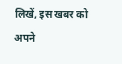लिखें, इस खबर को अपने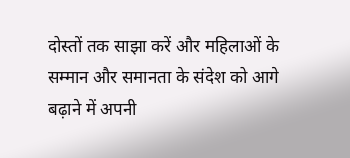दोस्तों तक साझा करें और महिलाओं के सम्मान और समानता के संदेश को आगे बढ़ाने में अपनी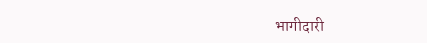भागीदारी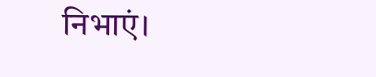निभाएं।